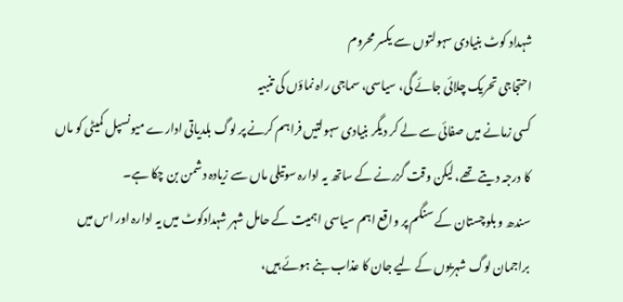شہداد کوٹ بنیادی سہولتوں سے یکسر محروم
احتجاجی تحریک چلائی جائے گی، سیاسی، سماجی راہ نماؤں کی تنبیہ
کسی زمانے میں صفائی سے لے کر دیگر بنیادی سہولتیں فراہم کرنے پر لوگ بلدیاتی ادارے میونسپل کمیٹی کو ماں کا درجہ دیتے تھے، لیکن وقت گزرنے کے ساتھ یہ ادارہ سوتیلی ماں سے زیادہ دشمن بن چکا ہے۔
سندھ و بلوچستان کے سنگم پر واقع اہم سیاسی اہمیت کے حامل شہر شہدادکوٹ میں یہ ادارہ اور اس میں براجمان لوگ شہریوں کے لیے جان کا عذاب بنے ہوئے ہیں،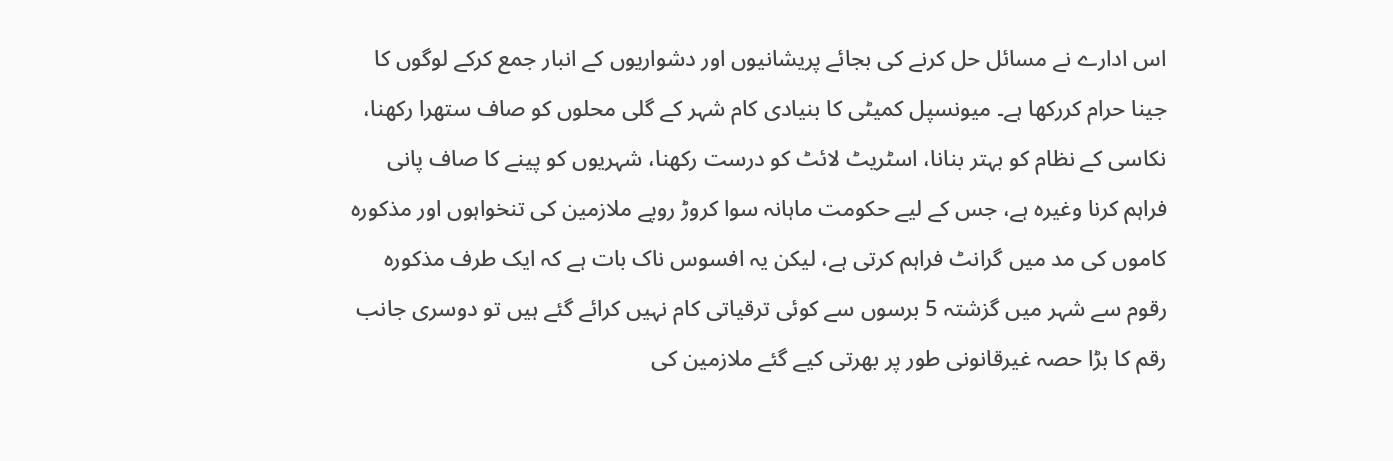اس ادارے نے مسائل حل کرنے کی بجائے پریشانیوں اور دشواریوں کے انبار جمع کرکے لوگوں کا جینا حرام کررکھا ہے۔ میونسپل کمیٹی کا بنیادی کام شہر کے گلی محلوں کو صاف ستھرا رکھنا، نکاسی کے نظام کو بہتر بنانا، اسٹریٹ لائٹ کو درست رکھنا، شہریوں کو پینے کا صاف پانی فراہم کرنا وغیرہ ہے، جس کے لیے حکومت ماہانہ سوا کروڑ روپے ملازمین کی تنخواہوں اور مذکورہ کاموں کی مد میں گرانٹ فراہم کرتی ہے، لیکن یہ افسوس ناک بات ہے کہ ایک طرف مذکورہ رقوم سے شہر میں گزشتہ 5 برسوں سے کوئی ترقیاتی کام نہیں کرائے گئے ہیں تو دوسری جانب رقم کا بڑا حصہ غیرقانونی طور پر بھرتی کیے گئے ملازمین کی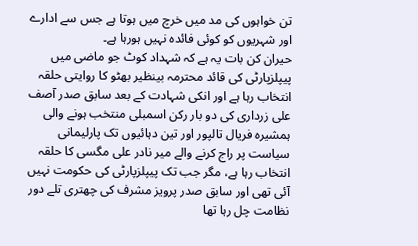تن خواہوں کی مد میں خرچ میں ہوتا ہے جس سے ادارے اور شہریوں کو کوئی فائدہ نہیں ہورہا ہے۔
حیران کن بات یہ ہے کہ شہداد کوٹ جو ماضی میں پیپلزپارٹی کی قائد محترمہ بینظیر بھٹو کا روایتی حلقہ انتخاب رہا ہے اور انکی شہادت کے بعد سابق صدر آصف علی زرداری کی دو بار رکن اسمبلی منتخب ہونے والی ہمشیرہ فریال تالپور اور تین دہائیوں تک پارلیمانی سیاست پر راج کرنے والے میر نادر علی مگسی کا حلقہ انتخاب رہا ہے، مگر جب تک پیپلزپارٹی کی حکومت نہیں آئی تھی اور سابق صدر پرویز مشرف کی چھتری تلے دور نظامت چل رہا تھا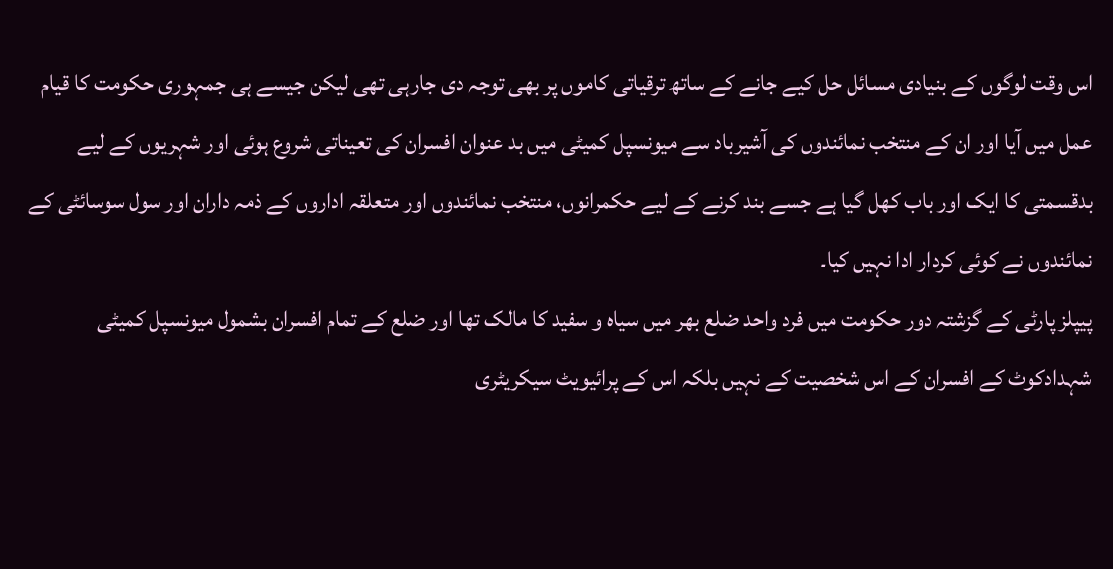اس وقت لوگوں کے بنیادی مسائل حل کیے جانے کے ساتھ ترقیاتی کاموں پر بھی توجہ دی جارہی تھی لیکن جیسے ہی جمہوری حکومت کا قیام عمل میں آیا اور ان کے منتخب نمائندوں کی آشیرباد سے میونسپل کمیٹی میں بد عنوان افسران کی تعیناتی شروع ہوئی اور شہریوں کے لیے بدقسمتی کا ایک اور باب کھل گیا ہے جسے بند کرنے کے لیے حکمرانوں، منتخب نمائندوں اور متعلقہ اداروں کے ذمہ داران اور سول سوسائٹی کے نمائندوں نے کوئی کردار ادا نہیں کیا۔
پیپلز پارٹی کے گزشتہ دور حکومت میں فرد واحد ضلع بھر میں سیاہ و سفید کا مالک تھا اور ضلع کے تمام افسران بشمول میونسپل کمیٹی شہدادکوٹ کے افسران کے اس شخصیت کے نہیں بلکہ اس کے پرائیویٹ سیکریٹری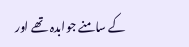کے سامنے جوابدہ تھے اور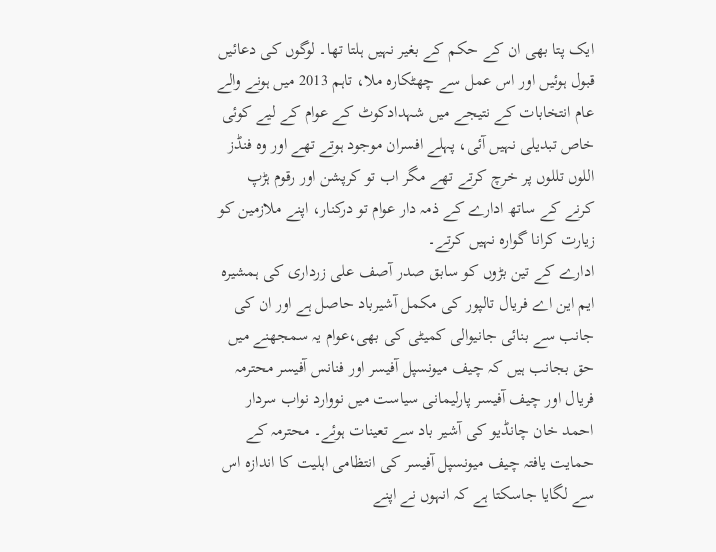ایک پتا بھی ان کے حکم کے بغیر نہیں ہلتا تھا۔ لوگوں کی دعائیں قبول ہوئیں اور اس عمل سے چھٹکارہ ملا، تاہم 2013 میں ہونے والے عام انتخابات کے نتیجے میں شہدادکوٹ کے عوام کے لیے کوئی خاص تبدیلی نہیں آئی، پہلے افسران موجود ہوتے تھے اور وہ فنڈز اللوں تللوں پر خرچ کرتے تھے مگر اب تو کرپشن اور رقوم ہڑپ کرنے کے ساتھ ادارے کے ذمہ دار عوام تو درکنار، اپنے ملازمین کو زیارت کرانا گوارہ نہیں کرتے۔
ادارے کے تین بڑوں کو سابق صدر آصف علی زرداری کی ہمشیرہ ایم این اے فریال تالپور کی مکمل آشیرباد حاصل ہے اور ان کی جانب سے بنائی جانیوالی کمیٹی کی بھی،عوام یہ سمجھنے میں حق بجانب ہیں کہ چیف میونسپل آفیسر اور فنانس آفیسر محترمہ فریال اور چیف آفیسر پارلیمانی سیاست میں نووارد نواب سردار احمد خان چانڈیو کی آشیر باد سے تعینات ہوئے۔ محترمہ کے حمایت یافتہ چیف میونسپل آفیسر کی انتظامی اہلیت کا اندازہ اس سے لگایا جاسکتا ہے کہ انہوں نے اپنے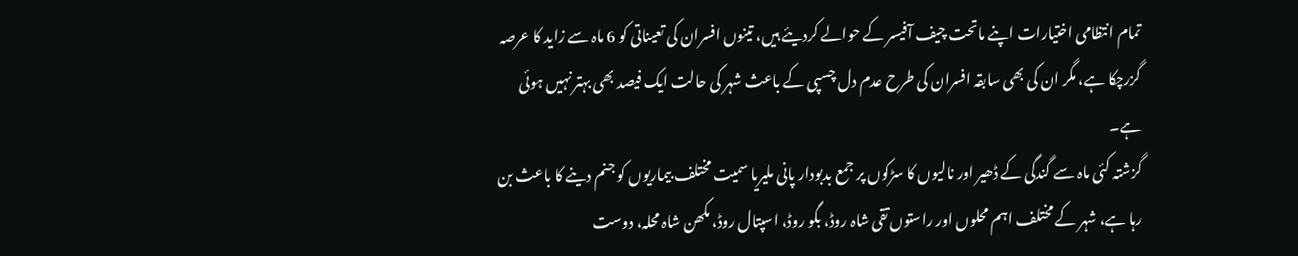تمام انتظامی اختیارات اپنے ماتحت چیف آفیسر کے حوالے کردیئے ہیں، تینوں افسران کی تعیناتی کو 6 ماہ سے زاید کا عرصہ گزرچکا ہے، مگر ان کی بھی سابقہ افسران کی طرح عدم دل چسپی کے باعث شہر کی حالت ایک فیصد بھی بہتر نہیں ہوئی ہے۔
گزشتہ کئی ماہ سے گندگی کے ڈھیر اور نالیوں کا سڑکوں پر جمع بدبودار پانی ملیریا سمیت مختلف بیماریوں کو جنم دینے کا باعث بن رہا ہے، شہر کے مختلف اہم محلوں اور راستوں تقی شاہ روڈ، بگو روڈ، اسپتال روڈ، مکھن شاہ محلہ، دوست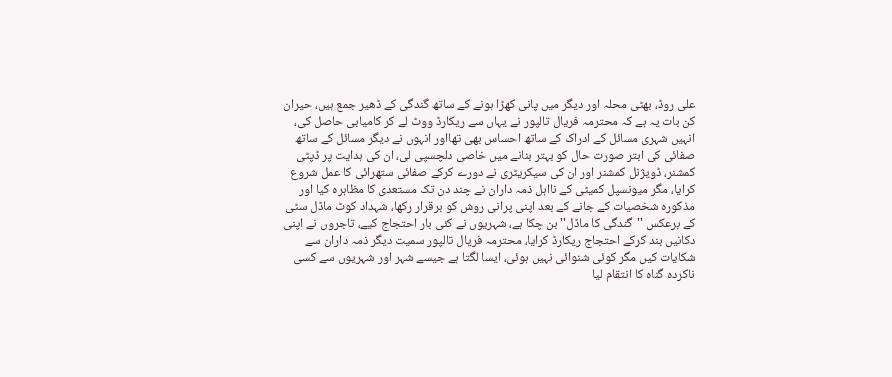علی روڈ، بھٹی محلہ اور دیگر میں پانی کھڑا ہونے کے ساتھ گندگی کے ڈھیر جمع ہیں، حیران کن بات یہ ہے کہ محترمہ فریال تالپور نے یہاں سے ریکارڈ ووٹ لے کر کامیابی حاصل کی، انہیں شہری مسائل کے ادراک کے ساتھ احساس بھی تھااور انہوں نے دیگر مسائل کے ساتھ صفائی کی ابتر صورت حال کو بہتر بنانے میں خاصی دلچسپی لی، ان کی ہدایت پر ڈپٹی کمشنر، ڈویژنل کمشنر اور ان کی سیکریٹری نے دورے کرکے صفائی ستھرائی کا عمل شروع کرایا، مگر میونسپل کمیٹی کے نااہل ذمہ داران نے چند دن تک مستعدی کا مظاہرہ کیا اور مذکورہ شخصیات کے جانے کے بعد اپنی پرانی روش کو برقرار رکھا، شہداد کوٹ ماڈل سٹی کے برعکس ''گندگی کا ماڈل'' بن چکا ہے، شہریوں نے کئی بار احتجاج کیے، تاجروں نے اپنی دکانیں بند کرکے احتجاج ریکارڈ کرایا، محترمہ فریال تالپور سمیت دیگر ذمہ داران سے شکایات کیں مگر کوئی شنوائی نہیں ہوئی، ایسا لگتا ہے جیسے شہر اور شہریوں سے کسی ناکردہ گناہ کا انتقام لیا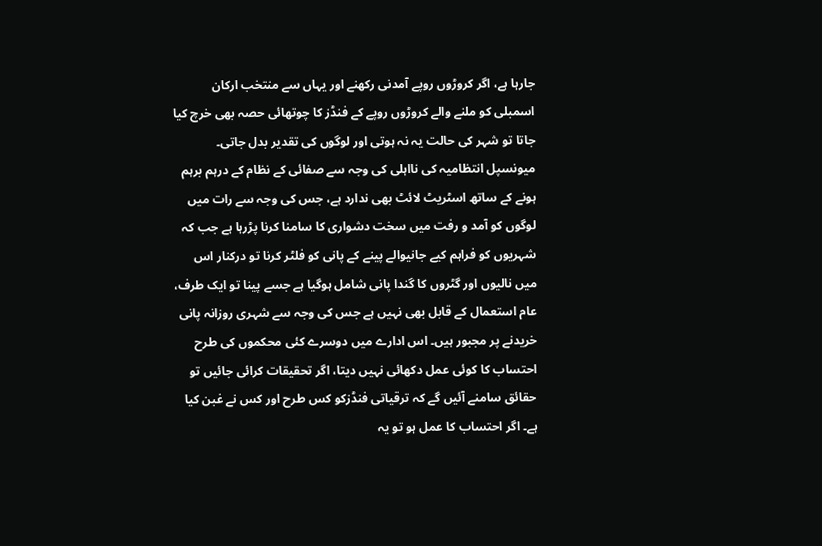جارہا ہے، اگر کروڑوں روپے آمدنی رکھنے اور یہاں سے منتخب ارکان اسمبلی کو ملنے والے کروڑوں روپے کے فنڈز کا چوتھائی حصہ بھی خرچ کیا جاتا تو شہر کی حالت یہ نہ ہوتی اور لوگوں کی تقدیر بدل جاتی۔
میونسپل انتظامیہ کی نااہلی کی وجہ سے صفائی کے نظام کے درہم برہم ہونے کے ساتھ اسٹریٹ لائٹ بھی ندارد ہے، جس کی وجہ سے رات میں لوگوں کو آمد و رفت میں سخت دشواری کا سامنا کرنا پڑرہا ہے جب کہ شہریوں کو فراہم کیے جانیوالے پینے کے پانی کو فلٹر کرنا تو درکنار اس میں نالیوں اور گٹروں کا گندا پانی شامل ہوگیا ہے جسے پینا تو ایک طرف، عام استعمال کے قابل بھی نہیں ہے جس کی وجہ سے شہری روزانہ پانی خریدنے پر مجبور ہیں۔ اس ادارے میں دوسرے کئی محکموں کی طرح احتساب کا کوئی عمل دکھائی نہیں دیتا، اگر تحقیقات کرائی جائیں تو حقائق سامنے آئیں گے کہ ترقیاتی فنڈزکو کس طرح اور کس نے غبن کیا ہے۔ اگر احتساب کا عمل ہو تو یہ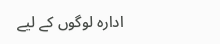ادارہ لوگوں کے لیے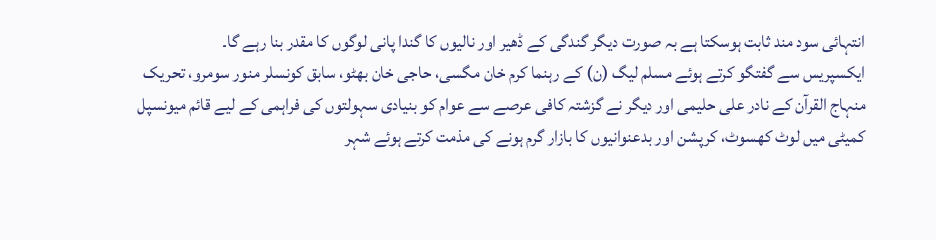انتہائی سود مند ثابت ہوسکتا ہے بہ صورت دیگر گندگی کے ڈھیر اور نالیوں کا گندا پانی لوگوں کا مقدر بنا رہے گا۔
ایکسپریس سے گفتگو کرتے ہوئے مسلم لیگ (ن) کے رہنما کرم خان مگسی، حاجی خان بھٹو، سابق کونسلر منور سومرو، تحریک منہاج القرآن کے نادر علی حلیمی اور دیگر نے گزشتہ کافی عرصے سے عوام کو بنیادی سہولتوں کی فراہمی کے لیے قائم میونسپل کمیٹی میں لوٹ کھسوٹ، کرپشن اور بدعنوانیوں کا بازار گرم ہونے کی مذمت کرتے ہوئے شہر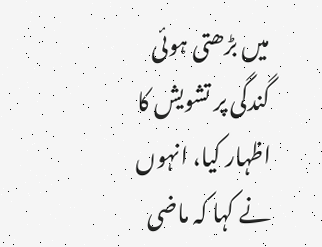میں بڑھتی ہوئی گندگی پر تشویش کا اظہار کیا، انہوں نے کہا کہ ماضی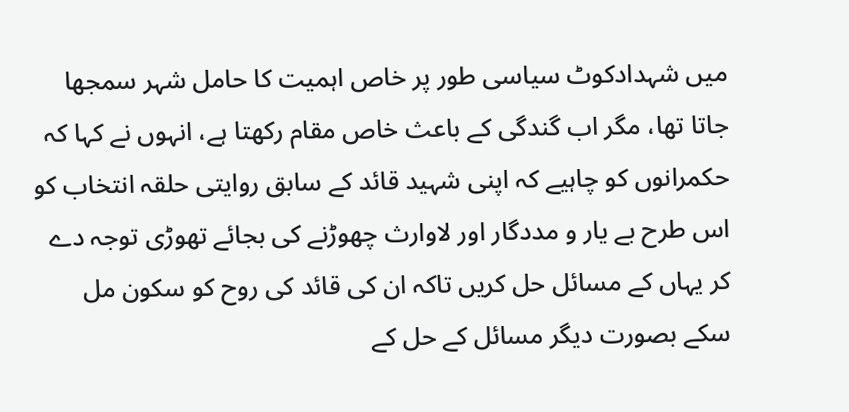میں شہدادکوٹ سیاسی طور پر خاص اہمیت کا حامل شہر سمجھا جاتا تھا، مگر اب گندگی کے باعث خاص مقام رکھتا ہے، انہوں نے کہا کہ حکمرانوں کو چاہیے کہ اپنی شہید قائد کے سابق روایتی حلقہ انتخاب کو اس طرح بے یار و مددگار اور لاوارث چھوڑنے کی بجائے تھوڑی توجہ دے کر یہاں کے مسائل حل کریں تاکہ ان کی قائد کی روح کو سکون مل سکے بصورت دیگر مسائل کے حل کے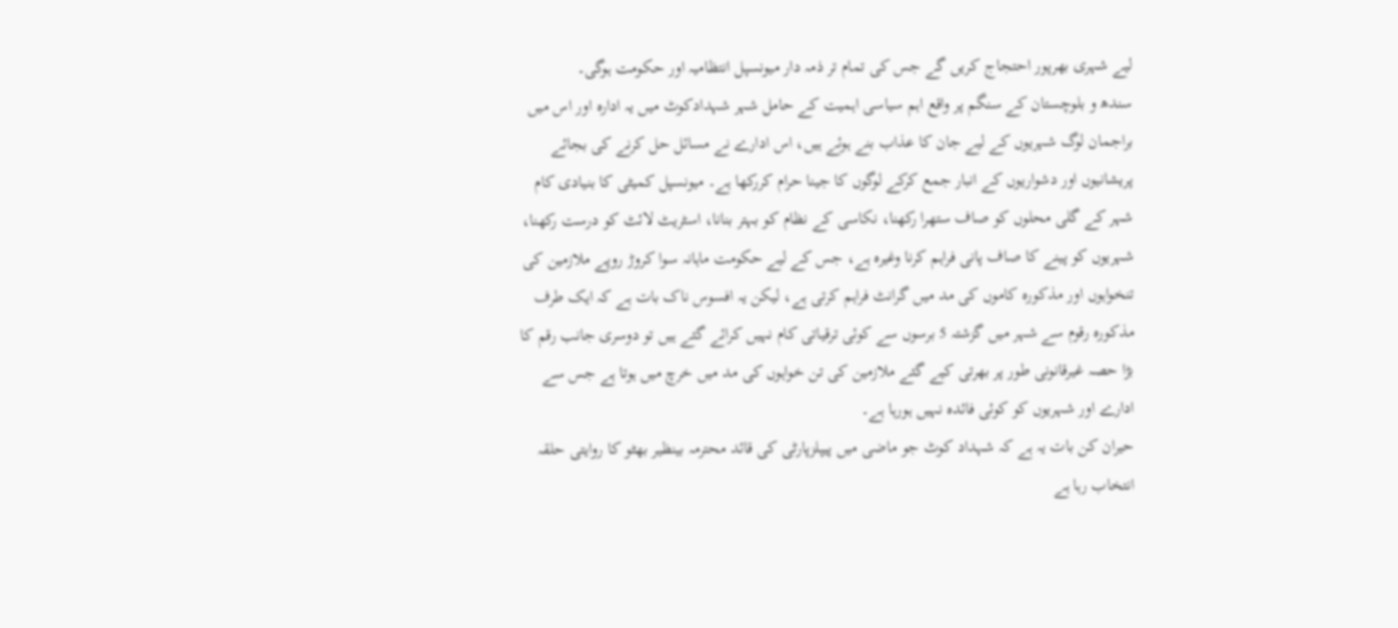لیے شہری بھرپور احتجاج کریں گے جس کی تمام تر ذمہ دار میونسپل انتظامیہ اور حکومت ہوگی۔
سندھ و بلوچستان کے سنگم پر واقع اہم سیاسی اہمیت کے حامل شہر شہدادکوٹ میں یہ ادارہ اور اس میں براجمان لوگ شہریوں کے لیے جان کا عذاب بنے ہوئے ہیں، اس ادارے نے مسائل حل کرنے کی بجائے پریشانیوں اور دشواریوں کے انبار جمع کرکے لوگوں کا جینا حرام کررکھا ہے۔ میونسپل کمیٹی کا بنیادی کام شہر کے گلی محلوں کو صاف ستھرا رکھنا، نکاسی کے نظام کو بہتر بنانا، اسٹریٹ لائٹ کو درست رکھنا، شہریوں کو پینے کا صاف پانی فراہم کرنا وغیرہ ہے، جس کے لیے حکومت ماہانہ سوا کروڑ روپے ملازمین کی تنخواہوں اور مذکورہ کاموں کی مد میں گرانٹ فراہم کرتی ہے، لیکن یہ افسوس ناک بات ہے کہ ایک طرف مذکورہ رقوم سے شہر میں گزشتہ 5 برسوں سے کوئی ترقیاتی کام نہیں کرائے گئے ہیں تو دوسری جانب رقم کا بڑا حصہ غیرقانونی طور پر بھرتی کیے گئے ملازمین کی تن خواہوں کی مد میں خرچ میں ہوتا ہے جس سے ادارے اور شہریوں کو کوئی فائدہ نہیں ہورہا ہے۔
حیران کن بات یہ ہے کہ شہداد کوٹ جو ماضی میں پیپلزپارٹی کی قائد محترمہ بینظیر بھٹو کا روایتی حلقہ انتخاب رہا ہے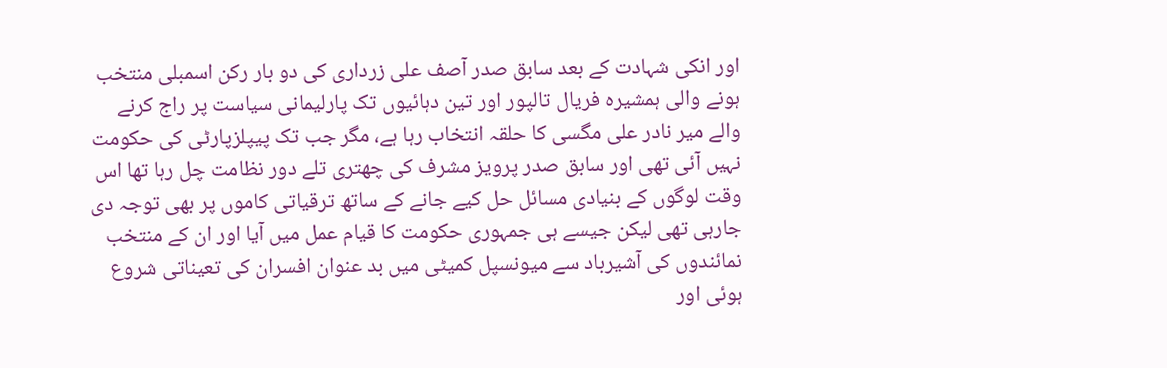اور انکی شہادت کے بعد سابق صدر آصف علی زرداری کی دو بار رکن اسمبلی منتخب ہونے والی ہمشیرہ فریال تالپور اور تین دہائیوں تک پارلیمانی سیاست پر راج کرنے والے میر نادر علی مگسی کا حلقہ انتخاب رہا ہے، مگر جب تک پیپلزپارٹی کی حکومت نہیں آئی تھی اور سابق صدر پرویز مشرف کی چھتری تلے دور نظامت چل رہا تھا اس وقت لوگوں کے بنیادی مسائل حل کیے جانے کے ساتھ ترقیاتی کاموں پر بھی توجہ دی جارہی تھی لیکن جیسے ہی جمہوری حکومت کا قیام عمل میں آیا اور ان کے منتخب نمائندوں کی آشیرباد سے میونسپل کمیٹی میں بد عنوان افسران کی تعیناتی شروع ہوئی اور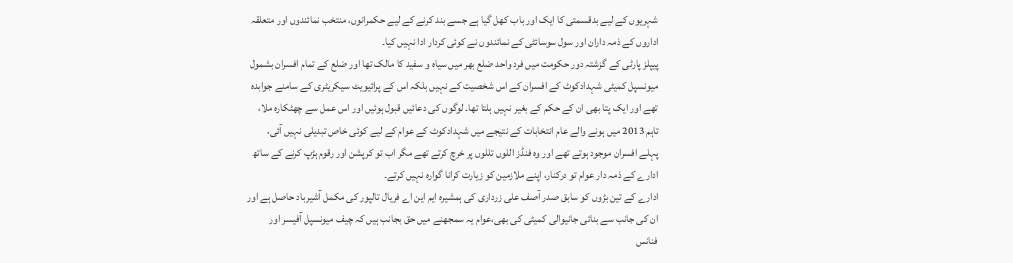شہریوں کے لیے بدقسمتی کا ایک اور باب کھل گیا ہے جسے بند کرنے کے لیے حکمرانوں، منتخب نمائندوں اور متعلقہ اداروں کے ذمہ داران اور سول سوسائٹی کے نمائندوں نے کوئی کردار ادا نہیں کیا۔
پیپلز پارٹی کے گزشتہ دور حکومت میں فرد واحد ضلع بھر میں سیاہ و سفید کا مالک تھا اور ضلع کے تمام افسران بشمول میونسپل کمیٹی شہدادکوٹ کے افسران کے اس شخصیت کے نہیں بلکہ اس کے پرائیویٹ سیکریٹری کے سامنے جوابدہ تھے اور ایک پتا بھی ان کے حکم کے بغیر نہیں ہلتا تھا۔ لوگوں کی دعائیں قبول ہوئیں اور اس عمل سے چھٹکارہ ملا، تاہم 2013 میں ہونے والے عام انتخابات کے نتیجے میں شہدادکوٹ کے عوام کے لیے کوئی خاص تبدیلی نہیں آئی، پہلے افسران موجود ہوتے تھے اور وہ فنڈز اللوں تللوں پر خرچ کرتے تھے مگر اب تو کرپشن اور رقوم ہڑپ کرنے کے ساتھ ادارے کے ذمہ دار عوام تو درکنار، اپنے ملازمین کو زیارت کرانا گوارہ نہیں کرتے۔
ادارے کے تین بڑوں کو سابق صدر آصف علی زرداری کی ہمشیرہ ایم این اے فریال تالپور کی مکمل آشیرباد حاصل ہے اور ان کی جانب سے بنائی جانیوالی کمیٹی کی بھی،عوام یہ سمجھنے میں حق بجانب ہیں کہ چیف میونسپل آفیسر اور فنانس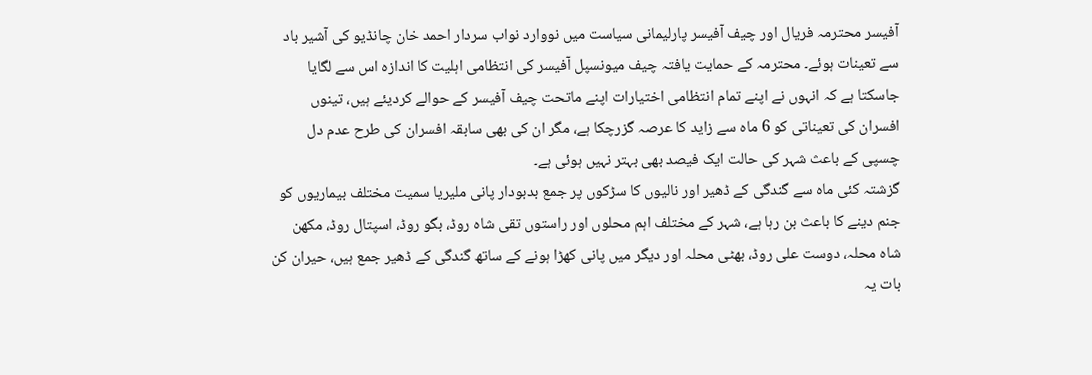آفیسر محترمہ فریال اور چیف آفیسر پارلیمانی سیاست میں نووارد نواب سردار احمد خان چانڈیو کی آشیر باد سے تعینات ہوئے۔ محترمہ کے حمایت یافتہ چیف میونسپل آفیسر کی انتظامی اہلیت کا اندازہ اس سے لگایا جاسکتا ہے کہ انہوں نے اپنے تمام انتظامی اختیارات اپنے ماتحت چیف آفیسر کے حوالے کردیئے ہیں، تینوں افسران کی تعیناتی کو 6 ماہ سے زاید کا عرصہ گزرچکا ہے، مگر ان کی بھی سابقہ افسران کی طرح عدم دل چسپی کے باعث شہر کی حالت ایک فیصد بھی بہتر نہیں ہوئی ہے۔
گزشتہ کئی ماہ سے گندگی کے ڈھیر اور نالیوں کا سڑکوں پر جمع بدبودار پانی ملیریا سمیت مختلف بیماریوں کو جنم دینے کا باعث بن رہا ہے، شہر کے مختلف اہم محلوں اور راستوں تقی شاہ روڈ، بگو روڈ، اسپتال روڈ، مکھن شاہ محلہ، دوست علی روڈ، بھٹی محلہ اور دیگر میں پانی کھڑا ہونے کے ساتھ گندگی کے ڈھیر جمع ہیں، حیران کن بات یہ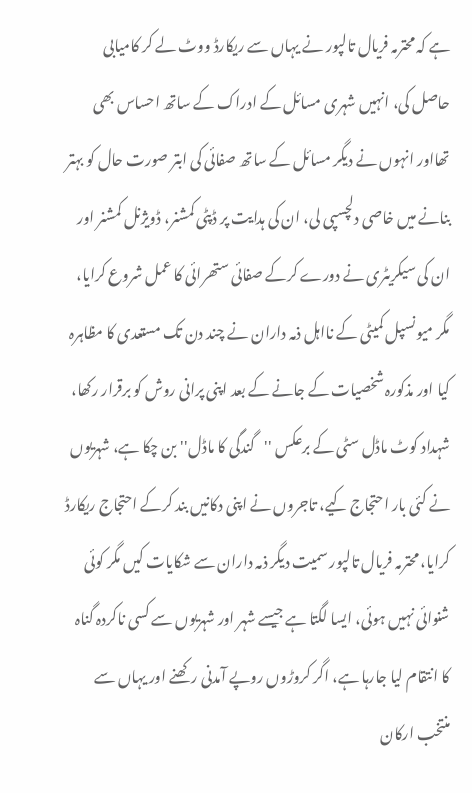ہے کہ محترمہ فریال تالپور نے یہاں سے ریکارڈ ووٹ لے کر کامیابی حاصل کی، انہیں شہری مسائل کے ادراک کے ساتھ احساس بھی تھااور انہوں نے دیگر مسائل کے ساتھ صفائی کی ابتر صورت حال کو بہتر بنانے میں خاصی دلچسپی لی، ان کی ہدایت پر ڈپٹی کمشنر، ڈویژنل کمشنر اور ان کی سیکریٹری نے دورے کرکے صفائی ستھرائی کا عمل شروع کرایا، مگر میونسپل کمیٹی کے نااہل ذمہ داران نے چند دن تک مستعدی کا مظاہرہ کیا اور مذکورہ شخصیات کے جانے کے بعد اپنی پرانی روش کو برقرار رکھا، شہداد کوٹ ماڈل سٹی کے برعکس ''گندگی کا ماڈل'' بن چکا ہے، شہریوں نے کئی بار احتجاج کیے، تاجروں نے اپنی دکانیں بند کرکے احتجاج ریکارڈ کرایا، محترمہ فریال تالپور سمیت دیگر ذمہ داران سے شکایات کیں مگر کوئی شنوائی نہیں ہوئی، ایسا لگتا ہے جیسے شہر اور شہریوں سے کسی ناکردہ گناہ کا انتقام لیا جارہا ہے، اگر کروڑوں روپے آمدنی رکھنے اور یہاں سے منتخب ارکان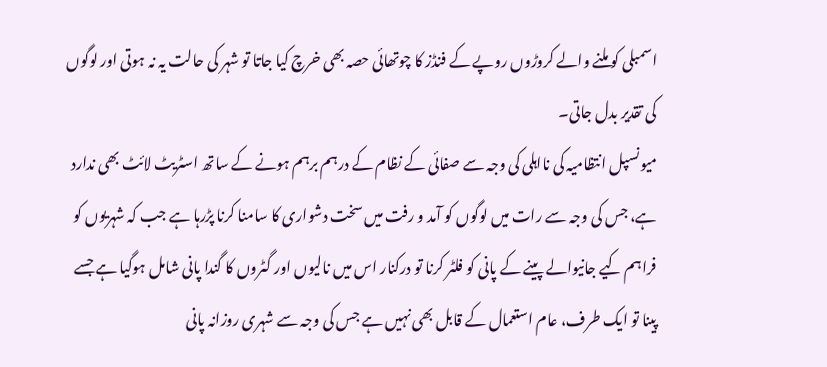اسمبلی کو ملنے والے کروڑوں روپے کے فنڈز کا چوتھائی حصہ بھی خرچ کیا جاتا تو شہر کی حالت یہ نہ ہوتی اور لوگوں کی تقدیر بدل جاتی۔
میونسپل انتظامیہ کی نااہلی کی وجہ سے صفائی کے نظام کے درہم برہم ہونے کے ساتھ اسٹریٹ لائٹ بھی ندارد ہے، جس کی وجہ سے رات میں لوگوں کو آمد و رفت میں سخت دشواری کا سامنا کرنا پڑرہا ہے جب کہ شہریوں کو فراہم کیے جانیوالے پینے کے پانی کو فلٹر کرنا تو درکنار اس میں نالیوں اور گٹروں کا گندا پانی شامل ہوگیا ہے جسے پینا تو ایک طرف، عام استعمال کے قابل بھی نہیں ہے جس کی وجہ سے شہری روزانہ پانی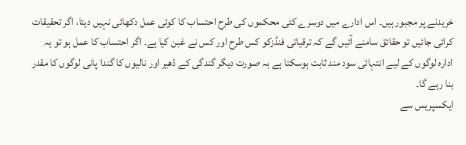خریدنے پر مجبور ہیں۔ اس ادارے میں دوسرے کئی محکموں کی طرح احتساب کا کوئی عمل دکھائی نہیں دیتا، اگر تحقیقات کرائی جائیں تو حقائق سامنے آئیں گے کہ ترقیاتی فنڈزکو کس طرح اور کس نے غبن کیا ہے۔ اگر احتساب کا عمل ہو تو یہ ادارہ لوگوں کے لیے انتہائی سود مند ثابت ہوسکتا ہے بہ صورت دیگر گندگی کے ڈھیر اور نالیوں کا گندا پانی لوگوں کا مقدر بنا رہے گا۔
ایکسپریس سے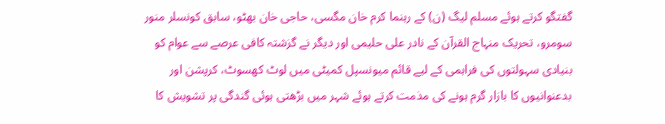گفتگو کرتے ہوئے مسلم لیگ (ن) کے رہنما کرم خان مگسی، حاجی خان بھٹو، سابق کونسلر منور سومرو، تحریک منہاج القرآن کے نادر علی حلیمی اور دیگر نے گزشتہ کافی عرصے سے عوام کو بنیادی سہولتوں کی فراہمی کے لیے قائم میونسپل کمیٹی میں لوٹ کھسوٹ، کرپشن اور بدعنوانیوں کا بازار گرم ہونے کی مذمت کرتے ہوئے شہر میں بڑھتی ہوئی گندگی پر تشویش کا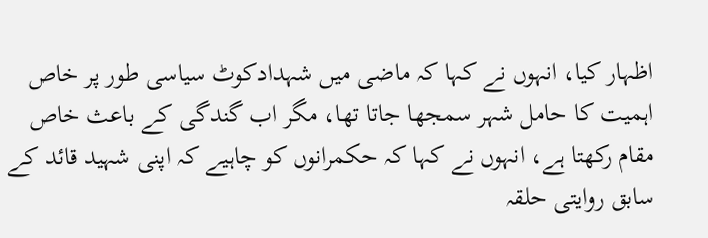اظہار کیا، انہوں نے کہا کہ ماضی میں شہدادکوٹ سیاسی طور پر خاص اہمیت کا حامل شہر سمجھا جاتا تھا، مگر اب گندگی کے باعث خاص مقام رکھتا ہے، انہوں نے کہا کہ حکمرانوں کو چاہیے کہ اپنی شہید قائد کے سابق روایتی حلقہ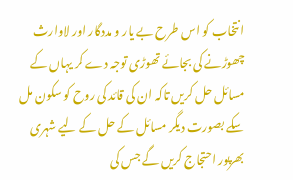انتخاب کو اس طرح بے یار و مددگار اور لاوارث چھوڑنے کی بجائے تھوڑی توجہ دے کر یہاں کے مسائل حل کریں تاکہ ان کی قائد کی روح کو سکون مل سکے بصورت دیگر مسائل کے حل کے لیے شہری بھرپور احتجاج کریں گے جس کی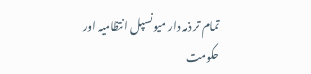تمام تر ذمہ دار میونسپل انتظامیہ اور حکومت